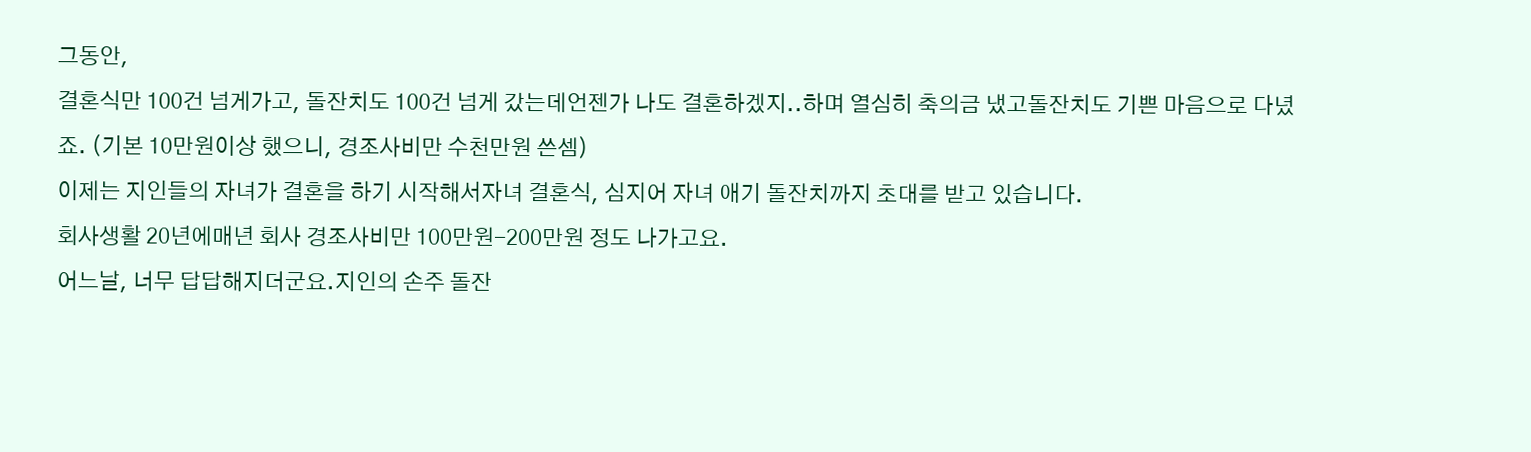그동안,
결혼식만 100건 넘게가고, 돌잔치도 100건 넘게 갔는데언젠가 나도 결혼하겠지..하며 열심히 축의금 냈고돌잔치도 기쁜 마음으로 다녔죠. (기본 10만원이상 했으니, 경조사비만 수천만원 쓴셈)
이제는 지인들의 자녀가 결혼을 하기 시작해서자녀 결혼식, 심지어 자녀 애기 돌잔치까지 초대를 받고 있습니다.
회사생활 20년에매년 회사 경조사비만 100만원-200만원 정도 나가고요.
어느날, 너무 답답해지더군요.지인의 손주 돌잔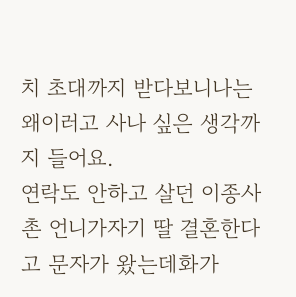치 초대까지 받다보니나는 왜이러고 사나 싶은 생각까지 들어요.
연락도 안하고 살던 이종사촌 언니가자기 딸 결혼한다고 문자가 왔는데화가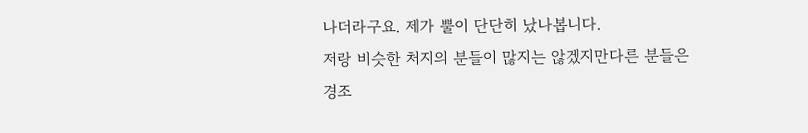나더라구요. 제가 뿔이 단단히 났나봅니다.
저랑 비슷한 처지의 분들이 많지는 않겠지만다른 분들은 경조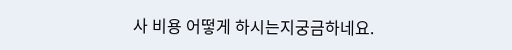사 비용 어떻게 하시는지궁금하네요.